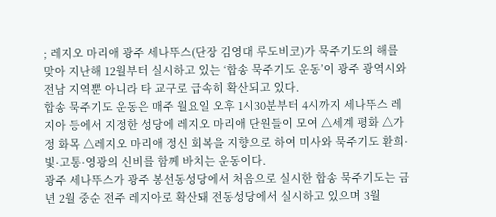; 레지오 마리애 광주 세나뚜스(단장 김영대 루도비코)가 묵주기도의 해를 맞아 지난해 12월부터 실시하고 있는 ‘합송 묵주기도 운동’이 광주 광역시와 전남 지역뿐 아니라 타 교구로 급속히 확산되고 있다.
합송 묵주기도 운동은 매주 월요일 오후 1시30분부터 4시까지 세나뚜스 레지아 등에서 지정한 성당에 레지오 마리애 단원들이 모여 △세계 평화 △가정 화목 △레지오 마리애 정신 회복을 지향으로 하여 미사와 묵주기도 환희·빛·고통·영광의 신비를 함께 바치는 운동이다.
광주 세나뚜스가 광주 봉선동성당에서 처음으로 실시한 합송 묵주기도는 금년 2월 중순 전주 레지아로 확산돼 전동성당에서 실시하고 있으며 3월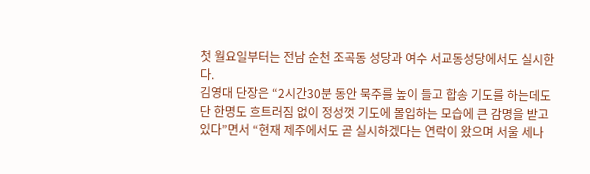첫 월요일부터는 전남 순천 조곡동 성당과 여수 서교동성당에서도 실시한다.
김영대 단장은 “2시간30분 동안 묵주를 높이 들고 합송 기도를 하는데도 단 한명도 흐트러짐 없이 정성껏 기도에 몰입하는 모습에 큰 감명을 받고 있다”면서 “현재 제주에서도 곧 실시하겠다는 연락이 왔으며 서울 세나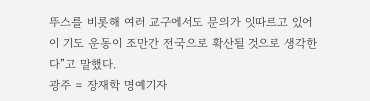뚜스를 비롯해 여러 교구에서도 문의가 잇따르고 있어 이 기도 운동이 조만간 전국으로 확산될 것으로 생각한다”고 말했다.
광주 = 장재학 명예기자